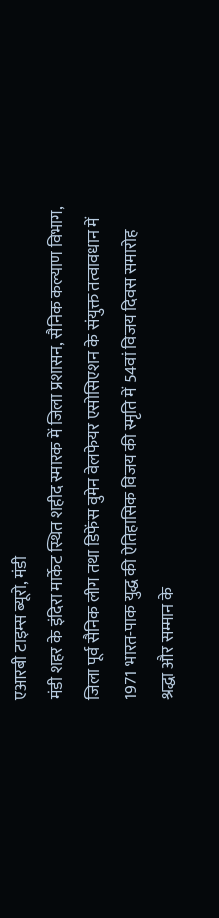एआरबी टाइम्स ब्यूरो, मंडी
मंडी शहर के इंदिरा मार्केट स्थित शहीद स्मारक में जिला प्रशासन, सैनिक कल्याण विभाग, जिला पूर्व सैनिक लीग तथा डिफेंस वुमेन वेलफेयर एसोसिएशन के संयुक्त तत्वावधान में 1971 भारत-पाक युद्ध की ऐतिहासिक विजय की स्मृति में 54वां विजय दिवस समारोह श्रद्धा और सम्मान के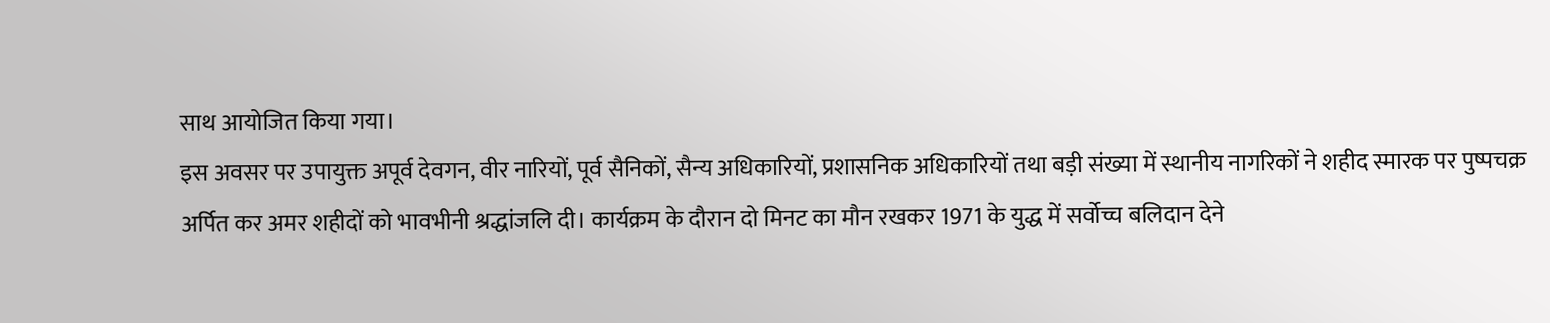साथ आयोजित किया गया।
इस अवसर पर उपायुक्त अपूर्व देवगन, वीर नारियों, पूर्व सैनिकों, सैन्य अधिकारियों, प्रशासनिक अधिकारियों तथा बड़ी संख्या में स्थानीय नागरिकों ने शहीद स्मारक पर पुष्पचक्र अर्पित कर अमर शहीदों को भावभीनी श्रद्धांजलि दी। कार्यक्रम के दौरान दो मिनट का मौन रखकर 1971 के युद्ध में सर्वोच्च बलिदान देने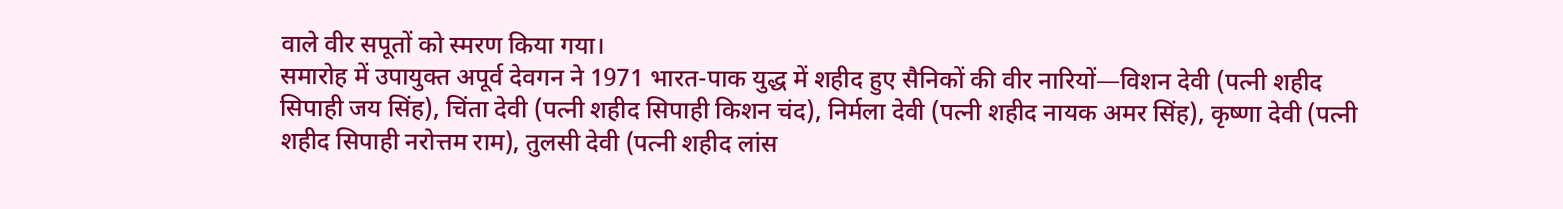वाले वीर सपूतों को स्मरण किया गया।
समारोह में उपायुक्त अपूर्व देवगन ने 1971 भारत-पाक युद्ध में शहीद हुए सैनिकों की वीर नारियों—विशन देवी (पत्नी शहीद सिपाही जय सिंह), चिंता देवी (पत्नी शहीद सिपाही किशन चंद), निर्मला देवी (पत्नी शहीद नायक अमर सिंह), कृष्णा देवी (पत्नी शहीद सिपाही नरोत्तम राम), तुलसी देवी (पत्नी शहीद लांस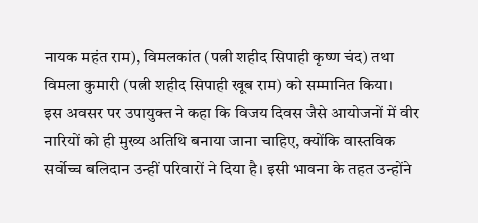नायक महंत राम), विमलकांत (पत्नी शहीद सिपाही कृष्ण चंद) तथा विमला कुमारी (पत्नी शहीद सिपाही खूब राम) को सम्मानित किया।
इस अवसर पर उपायुक्त ने कहा कि विजय दिवस जैसे आयोजनों में वीर नारियों को ही मुख्य अतिथि बनाया जाना चाहिए, क्योंकि वास्तविक सर्वोच्च बलिदान उन्हीं परिवारों ने दिया है। इसी भावना के तहत उन्होंने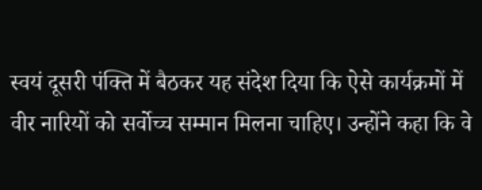स्वयं दूसरी पंक्ति में बैठकर यह संदेश दिया कि ऐसे कार्यक्रमों में वीर नारियों को सर्वोच्च सम्मान मिलना चाहिए। उन्होंने कहा कि वे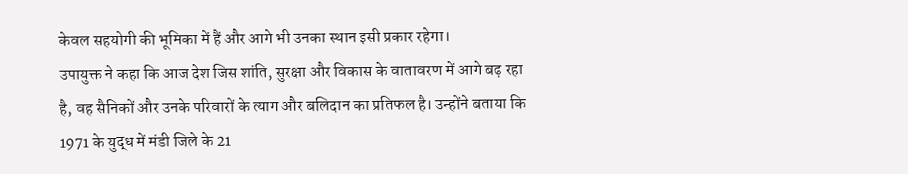केवल सहयोगी की भूमिका में हैं और आगे भी उनका स्थान इसी प्रकार रहेगा।
उपायुक्त ने कहा कि आज देश जिस शांति, सुरक्षा और विकास के वातावरण में आगे बढ़ रहा है, वह सैनिकों और उनके परिवारों के त्याग और बलिदान का प्रतिफल है। उन्होंने बताया कि 1971 के युद्ध में मंडी जिले के 21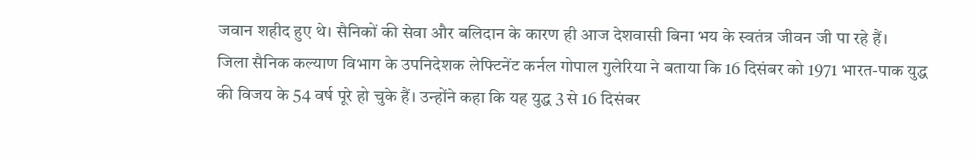जवान शहीद हुए थे। सैनिकों की सेवा और बलिदान के कारण ही आज देशवासी बिना भय के स्वतंत्र जीवन जी पा रहे हैं।
जिला सैनिक कल्याण विभाग के उपनिदेशक लेफ्टिनेंट कर्नल गोपाल गुलेरिया ने बताया कि 16 दिसंबर को 1971 भारत-पाक युद्ध की विजय के 54 वर्ष पूरे हो चुके हैं। उन्होंने कहा कि यह युद्ध 3 से 16 दिसंबर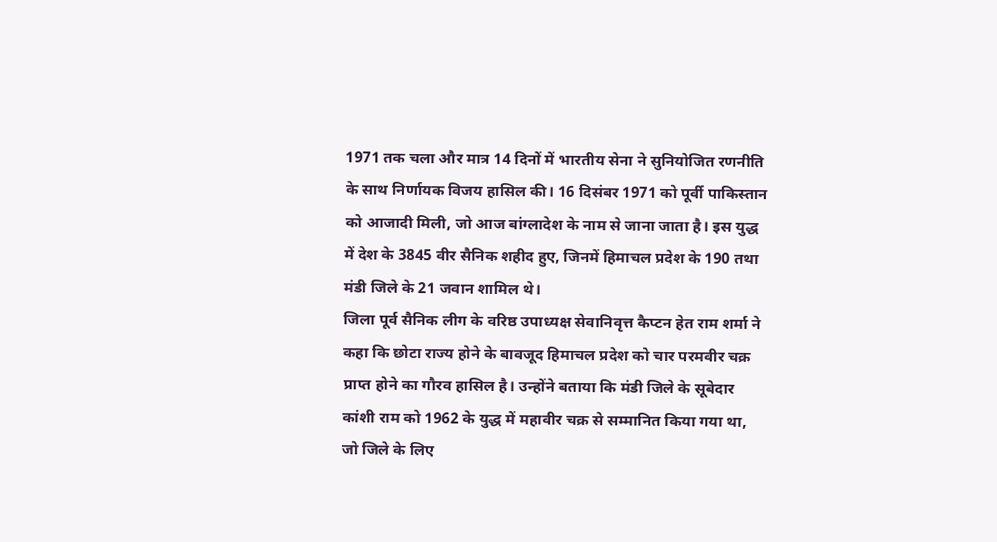1971 तक चला और मात्र 14 दिनों में भारतीय सेना ने सुनियोजित रणनीति के साथ निर्णायक विजय हासिल की। 16 दिसंबर 1971 को पूर्वी पाकिस्तान को आजादी मिली, जो आज बांग्लादेश के नाम से जाना जाता है। इस युद्ध में देश के 3845 वीर सैनिक शहीद हुए, जिनमें हिमाचल प्रदेश के 190 तथा मंडी जिले के 21 जवान शामिल थे।
जिला पूर्व सैनिक लीग के वरिष्ठ उपाध्यक्ष सेवानिवृत्त कैप्टन हेत राम शर्मा ने कहा कि छोटा राज्य होने के बावजूद हिमाचल प्रदेश को चार परमवीर चक्र प्राप्त होने का गौरव हासिल है। उन्होंने बताया कि मंडी जिले के सूबेदार कांशी राम को 1962 के युद्ध में महावीर चक्र से सम्मानित किया गया था, जो जिले के लिए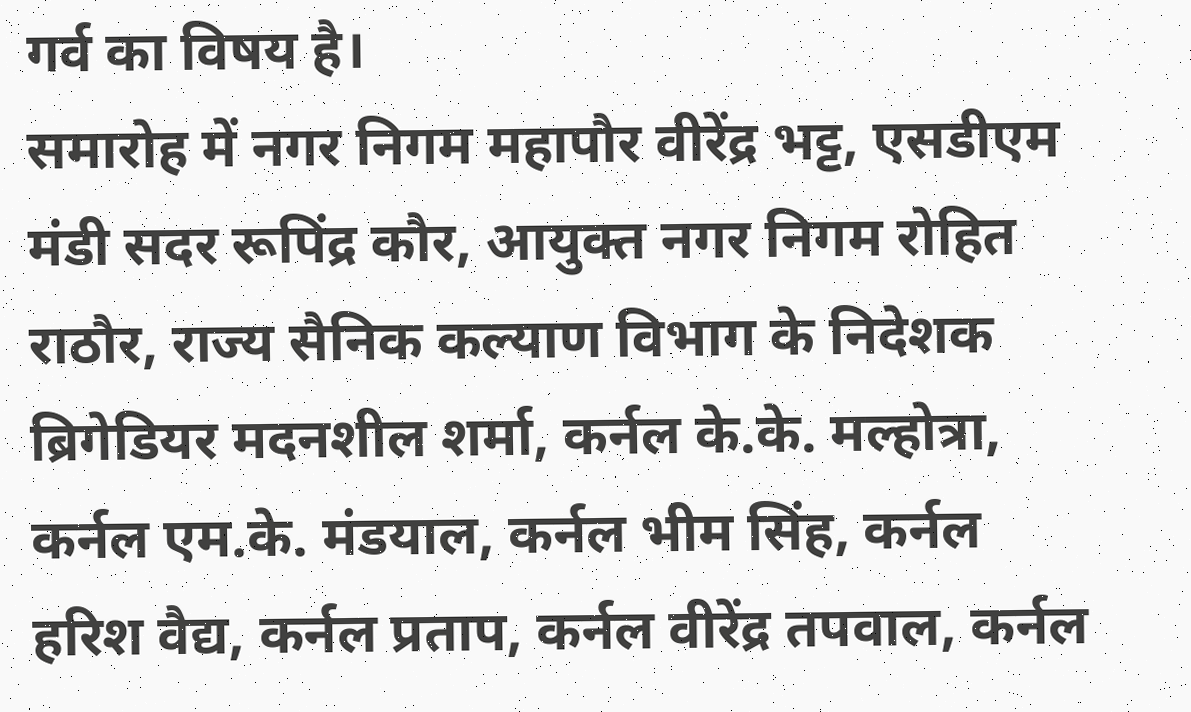गर्व का विषय है।
समारोह में नगर निगम महापौर वीरेंद्र भट्ट, एसडीएम मंडी सदर रूपिंद्र कौर, आयुक्त नगर निगम रोहित राठौर, राज्य सैनिक कल्याण विभाग के निदेशक ब्रिगेडियर मदनशील शर्मा, कर्नल के.के. मल्होत्रा, कर्नल एम.के. मंडयाल, कर्नल भीम सिंह, कर्नल हरिश वैद्य, कर्नल प्रताप, कर्नल वीरेंद्र तपवाल, कर्नल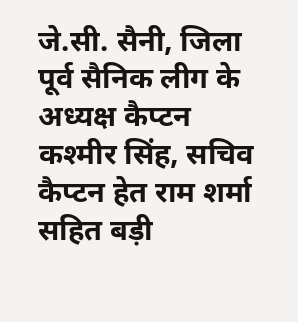जे.सी. सैनी, जिला पूर्व सैनिक लीग के अध्यक्ष कैप्टन कश्मीर सिंह, सचिव कैप्टन हेत राम शर्मा सहित बड़ी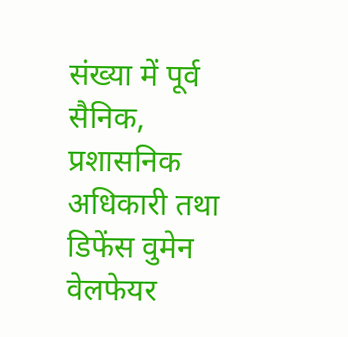संख्या में पूर्व सैनिक, प्रशासनिक अधिकारी तथा डिफेंस वुमेन वेलफेयर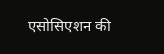एसोसिएशन की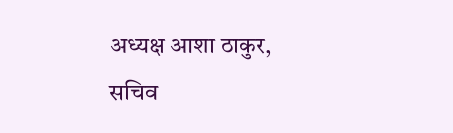अध्यक्ष आशा ठाकुर, सचिव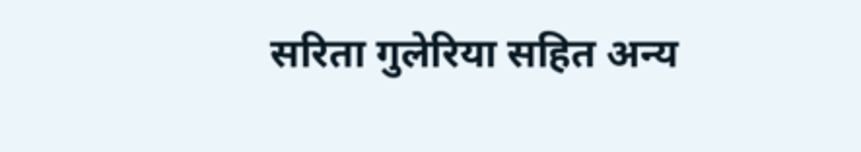सरिता गुलेरिया सहित अन्य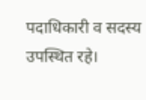पदाधिकारी व सदस्य उपस्थित रहे।